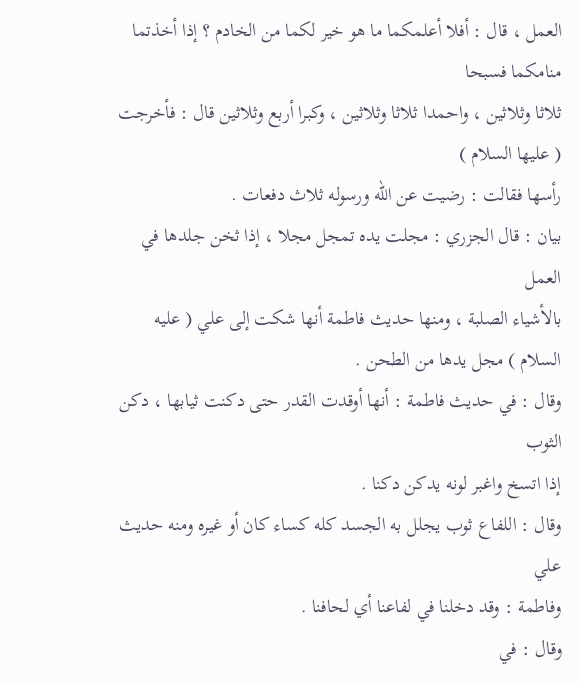العمل ، قال : أفلا أعلمكما ما هو خير لكما من الخادم ؟ إذا أخذتما منامكما فسبحا
ثلاثا وثلاثين ، واحمدا ثلاثا وثلاثين ، وكبرا أربع وثلاثين قال : فأخرجت ( عليها السلام )
رأسها فقالت : رضيت عن الله ورسوله ثلاث دفعات .
بيان : قال الجزري : مجلت يده تمجل مجلا ، إذا ثخن جلدها في العمل
بالأشياء الصلبة ، ومنها حديث فاطمة أنها شكت إلى علي ( عليه السلام ) مجل يدها من الطحن .
وقال : في حديث فاطمة : أنها أوقدت القدر حتى دكنت ثيابها ، دكن الثوب
إذا اتسخ واغبر لونه يدكن دكنا .
وقال : اللفاع ثوب يجلل به الجسد كله كساء كان أو غيره ومنه حديث علي
وفاطمة : وقد دخلنا في لفاعنا أي لحافنا .
وقال : في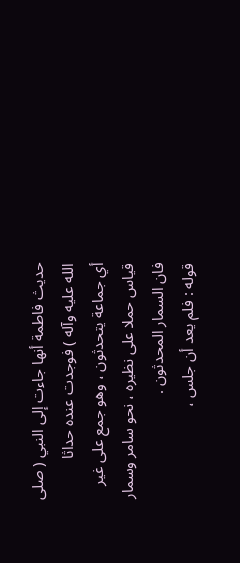حديث فاطمة أنها جاءت إلى النبي ( صلى الله عليه وآله ) فوجدت عنده حداثا
أي جماعة يتحدثون ، وهو جمع على غير قياس حملا على نظيره ، نحو سامر وسمار
فان السمار المحدثون .
قوله : فلم يعد أن جلس ،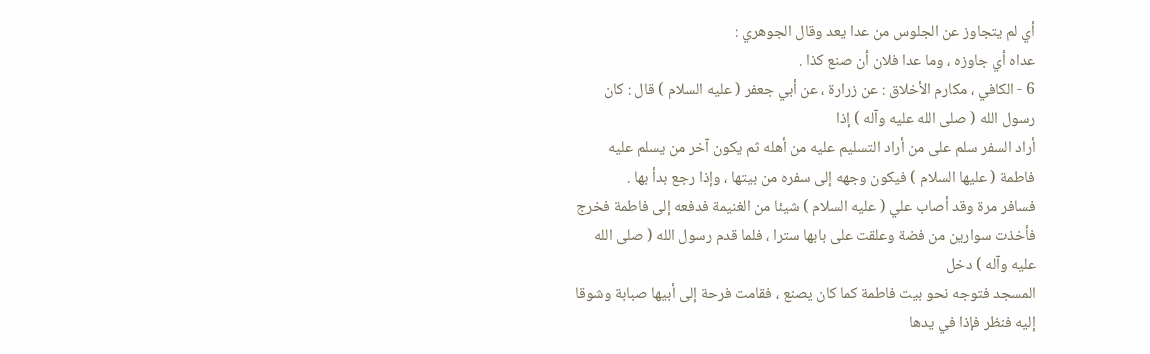أي لم يتجاوز عن الجلوس من عدا يعد وقال الجوهري :
عداه أي جاوزه ، وما عدا فلان أن صنع كذا .
6 - الكافي ، مكارم الأخلاق : عن زرارة ، عن أبي جعفر ( عليه السلام ) قال : كان رسول الله ( صلى الله عليه وآله ) إذا
أراد السفر سلم على من أراد التسليم عليه من أهله ثم يكون آخر من يسلم عليه
فاطمة ( عليها السلام ) فيكون وجهه إلى سفره من بيتها ، وإذا رجع بدأ بها .
فسافر مرة وقد أصاب علي ( عليه السلام ) شيئا من الغنيمة فدفعه إلى فاطمة فخرج
فأخذت سوارين من فضة وعلقت على بابها سترا ، فلما قدم رسول الله ( صلى الله عليه وآله ) دخل
المسجد فتوجه نحو بيت فاطمة كما كان يصنع ، فقامت فرحة إلى أبيها صبابة وشوقا
إليه فنظر فإذا في يدها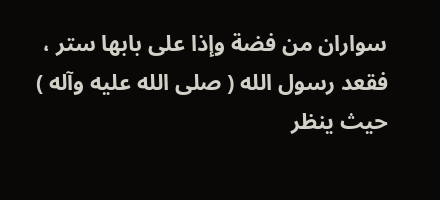سواران من فضة وإذا على بابها ستر ، فقعد رسول الله ( صلى الله عليه وآله )
حيث ينظر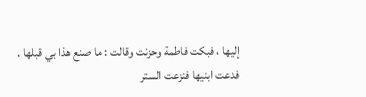إليها ، فبكت فاطمة وحزنت وقالت : ما صنع هذا بي قبلها .
فدعت ابنيها فنزعت الستر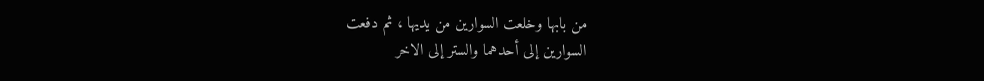من بابها وخلعت السوارين من يديها ، ثم دفعت
السوارين إلى أحدهما والستر إلى الاخر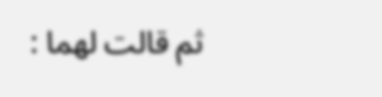ثم قالت لهما :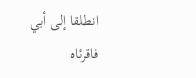انطلقا إلى أبي فاقرئاه